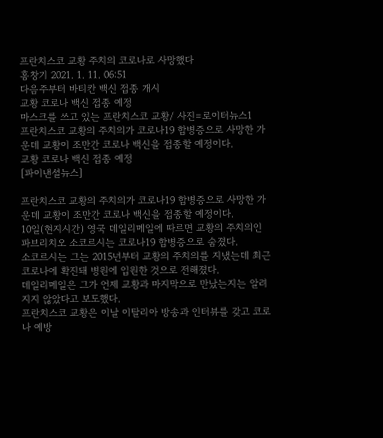프란치스코 교황 주치의 코로나로 사망했다
홍창기 2021. 1. 11. 06:51
다음주부터 바티칸 백신 접종 개시
교황 코로나 백신 접종 예정
마스크를 쓰고 있는 프란치스코 교황/ 사진=로이터뉴스1
프란치스코 교황의 주치의가 코로나19 합병증으로 사망한 가운데 교황이 조만간 코로나 백신을 접종할 예정이다.
교황 코로나 백신 접종 예정
[파이낸셜뉴스]

프란치스코 교황의 주치의가 코로나19 합병증으로 사망한 가운데 교황이 조만간 코로나 백신을 접종할 예정이다.
10일(현지시간) 영국 데일리메일에 따르면 교황의 주치의인 파브리치오 소코르시는 코로나19 합병증으로 숨졌다.
소코르시는 그는 2015년부터 교황의 주치의를 지냈는데 최근 코로나에 확진돼 병원에 입원한 것으로 전해졌다.
데일리메일은 그가 언제 교황과 마지막으로 만났는지는 알려지지 않았다고 보도했다.
프란치스코 교황은 이날 이탈리아 방송과 인터뷰를 갖고 코로나 예방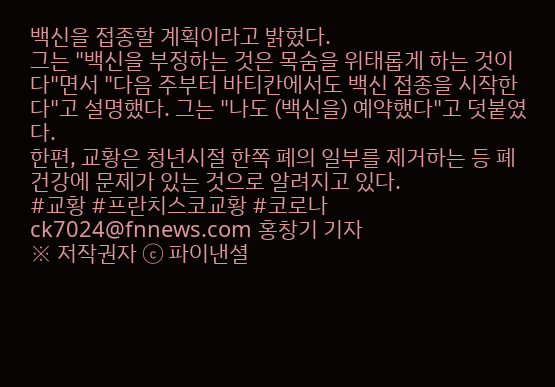백신을 접종할 계획이라고 밝혔다.
그는 "백신을 부정하는 것은 목숨을 위태롭게 하는 것이다"면서 "다음 주부터 바티칸에서도 백신 접종을 시작한다"고 설명했다. 그는 "나도 (백신을) 예약했다"고 덧붙였다.
한편, 교황은 청년시절 한쪽 폐의 일부를 제거하는 등 폐 건강에 문제가 있는 것으로 알려지고 있다.
#교황 #프란치스코교황 #코로나
ck7024@fnnews.com 홍창기 기자
※ 저작권자 ⓒ 파이낸셜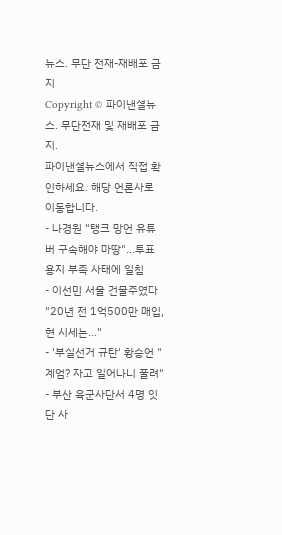뉴스. 무단 전재-재배포 금지
Copyright © 파이낸셜뉴스. 무단전재 및 재배포 금지.
파이낸셜뉴스에서 직접 확인하세요. 해당 언론사로 이동합니다.
- 나경원 "탱크 망언 유튜버 구속해야 마땅"…투표용지 부족 사태에 일침
- 이선민 서울 건물주였다 "20년 전 1억500만 매입, 현 시세는…"
- '부실선거 규탄' 황승언 "계엄? 자고 일어나니 풀려"
- 부산 육군사단서 4명 잇단 사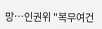망…인권위 "복무여건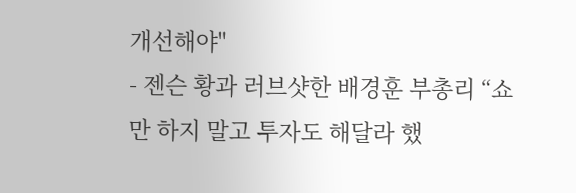개선해야"
- 젠슨 황과 러브샷한 배경훈 부총리 “쇼만 하지 말고 투자도 해달라 했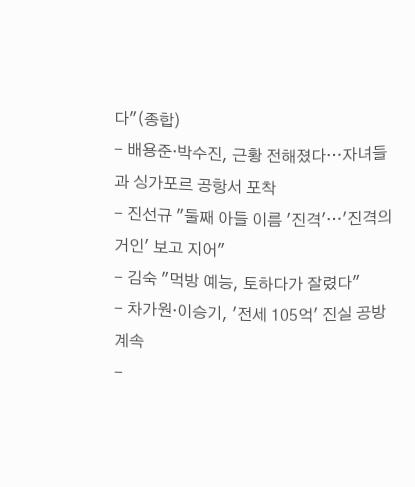다"(종합)
- 배용준·박수진, 근황 전해졌다…자녀들과 싱가포르 공항서 포착
- 진선규 "둘째 아들 이름 '진격'…'진격의 거인' 보고 지어"
- 김숙 "먹방 예능, 토하다가 잘렸다"
- 차가원·이승기, '전세 105억' 진실 공방 계속
-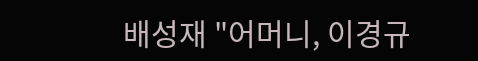배성재 "어머니, 이경규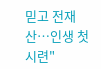믿고 전재산…인생 첫 시련"